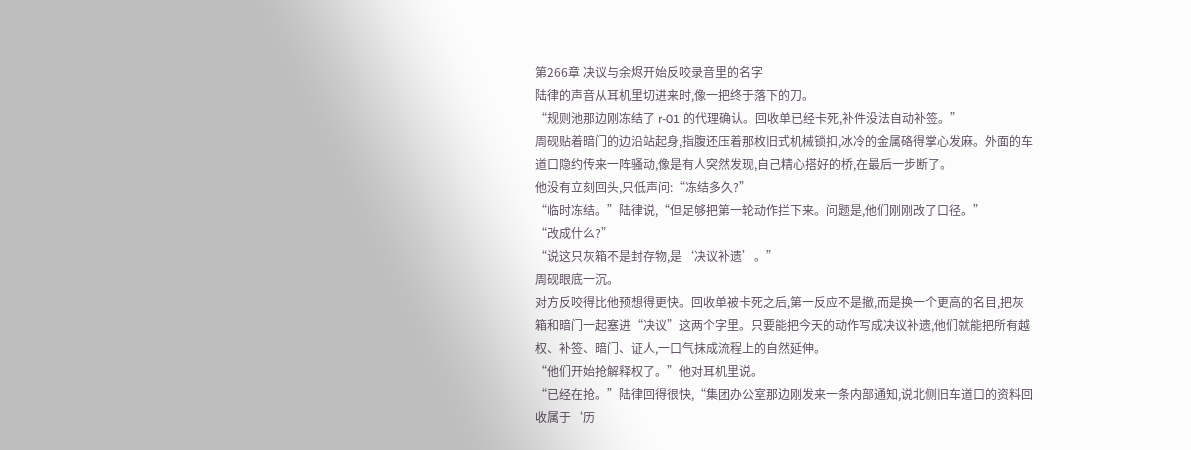第266章 决议与余烬开始反咬录音里的名字
陆律的声音从耳机里切进来时,像一把终于落下的刀。
“规则池那边刚冻结了 r-01 的代理确认。回收单已经卡死,补件没法自动补签。”
周砚贴着暗门的边沿站起身,指腹还压着那枚旧式机械锁扣,冰冷的金属硌得掌心发麻。外面的车道口隐约传来一阵骚动,像是有人突然发现,自己精心搭好的桥,在最后一步断了。
他没有立刻回头,只低声问:“冻结多久?”
“临时冻结。”陆律说,“但足够把第一轮动作拦下来。问题是,他们刚刚改了口径。”
“改成什么?”
“说这只灰箱不是封存物,是‘决议补遗’。”
周砚眼底一沉。
对方反咬得比他预想得更快。回收单被卡死之后,第一反应不是撤,而是换一个更高的名目,把灰箱和暗门一起塞进“决议”这两个字里。只要能把今天的动作写成决议补遗,他们就能把所有越权、补签、暗门、证人,一口气抹成流程上的自然延伸。
“他们开始抢解释权了。”他对耳机里说。
“已经在抢。”陆律回得很快,“集团办公室那边刚发来一条内部通知,说北侧旧车道口的资料回收属于‘历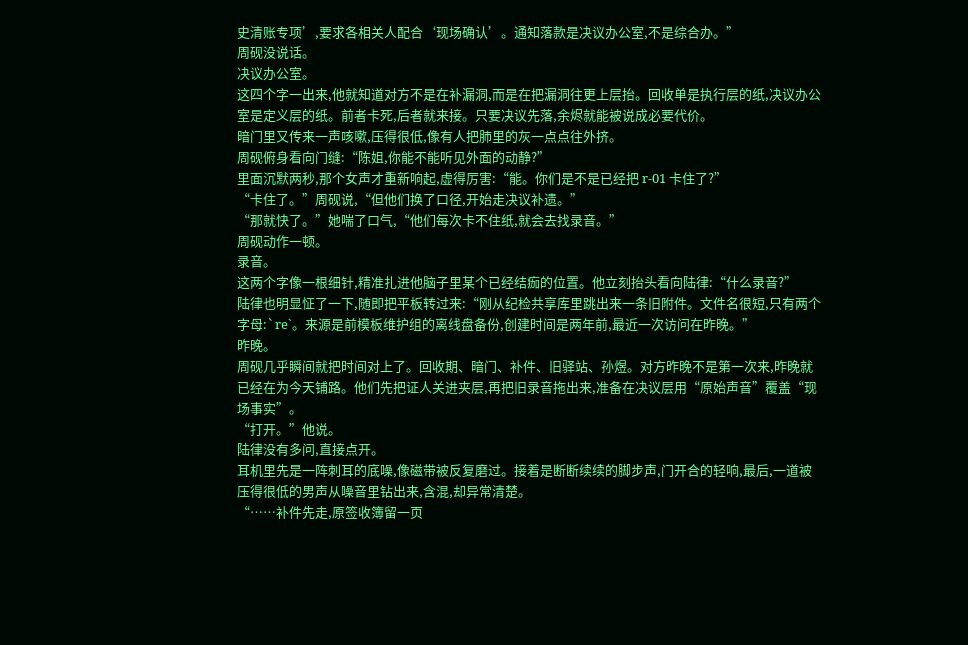史清账专项’,要求各相关人配合‘现场确认’。通知落款是决议办公室,不是综合办。”
周砚没说话。
决议办公室。
这四个字一出来,他就知道对方不是在补漏洞,而是在把漏洞往更上层抬。回收单是执行层的纸,决议办公室是定义层的纸。前者卡死,后者就来接。只要决议先落,余烬就能被说成必要代价。
暗门里又传来一声咳嗽,压得很低,像有人把肺里的灰一点点往外挤。
周砚俯身看向门缝:“陈姐,你能不能听见外面的动静?”
里面沉默两秒,那个女声才重新响起,虚得厉害:“能。你们是不是已经把 r-01 卡住了?”
“卡住了。”周砚说,“但他们换了口径,开始走决议补遗。”
“那就快了。”她喘了口气,“他们每次卡不住纸,就会去找录音。”
周砚动作一顿。
录音。
这两个字像一根细针,精准扎进他脑子里某个已经结痂的位置。他立刻抬头看向陆律:“什么录音?”
陆律也明显怔了一下,随即把平板转过来:“刚从纪检共享库里跳出来一条旧附件。文件名很短,只有两个字母:`re`。来源是前模板维护组的离线盘备份,创建时间是两年前,最近一次访问在昨晚。”
昨晚。
周砚几乎瞬间就把时间对上了。回收期、暗门、补件、旧驿站、孙煜。对方昨晚不是第一次来,昨晚就已经在为今天铺路。他们先把证人关进夹层,再把旧录音拖出来,准备在决议层用“原始声音”覆盖“现场事实”。
“打开。”他说。
陆律没有多问,直接点开。
耳机里先是一阵刺耳的底噪,像磁带被反复磨过。接着是断断续续的脚步声,门开合的轻响,最后,一道被压得很低的男声从噪音里钻出来,含混,却异常清楚。
“……补件先走,原签收簿留一页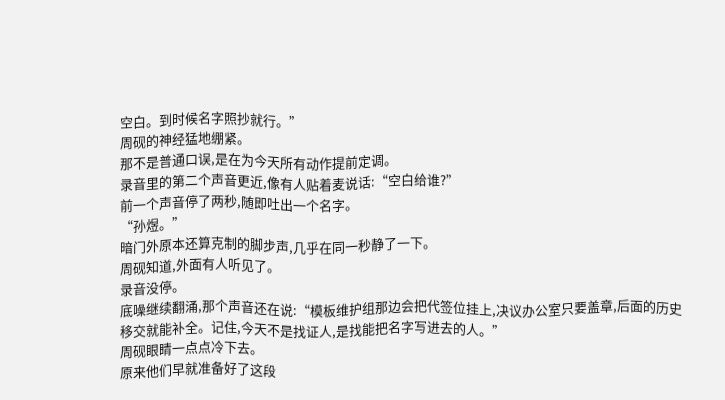空白。到时候名字照抄就行。”
周砚的神经猛地绷紧。
那不是普通口误,是在为今天所有动作提前定调。
录音里的第二个声音更近,像有人贴着麦说话:“空白给谁?”
前一个声音停了两秒,随即吐出一个名字。
“孙煜。”
暗门外原本还算克制的脚步声,几乎在同一秒静了一下。
周砚知道,外面有人听见了。
录音没停。
底噪继续翻涌,那个声音还在说:“模板维护组那边会把代签位挂上,决议办公室只要盖章,后面的历史移交就能补全。记住,今天不是找证人,是找能把名字写进去的人。”
周砚眼睛一点点冷下去。
原来他们早就准备好了这段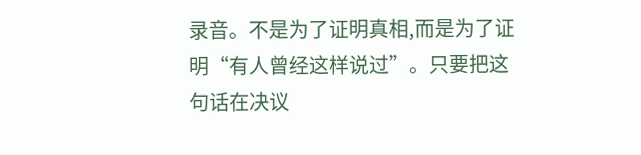录音。不是为了证明真相,而是为了证明“有人曾经这样说过”。只要把这句话在决议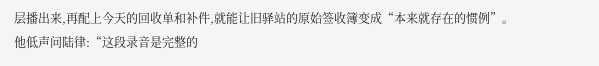层播出来,再配上今天的回收单和补件,就能让旧驿站的原始签收簿变成“本来就存在的惯例”。
他低声问陆律:“这段录音是完整的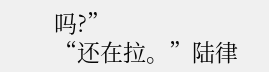吗?”
“还在拉。”陆律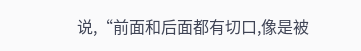说,“前面和后面都有切口,像是被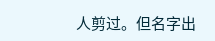人剪过。但名字出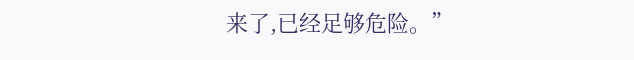来了,已经足够危险。”